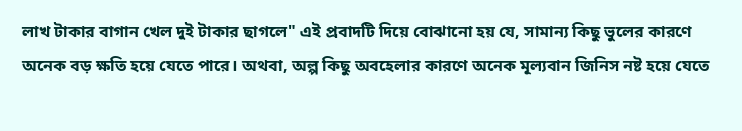লাখ টাকার বাগান খেল দুই টাকার ছাগলে" এই প্রবাদটি দিয়ে বোঝানো হয় যে, সামান্য কিছু ভুলের কারণে অনেক বড় ক্ষতি হয়ে যেতে পারে। অথবা, অল্প কিছু অবহেলার কারণে অনেক মূল্যবান জিনিস নষ্ট হয়ে যেতে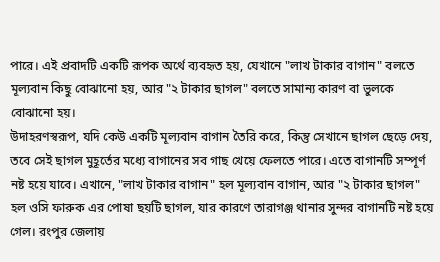পারে। এই প্রবাদটি একটি রূপক অর্থে ব্যবহৃত হয়, যেখানে "লাখ টাকার বাগান" বলতে মূল্যবান কিছু বোঝানো হয়, আর "২ টাকার ছাগল" বলতে সামান্য কারণ বা ভুলকে বোঝানো হয়।
উদাহরণস্বরূপ, যদি কেউ একটি মূল্যবান বাগান তৈরি করে, কিন্তু সেখানে ছাগল ছেড়ে দেয়, তবে সেই ছাগল মুহূর্তের মধ্যে বাগানের সব গাছ খেয়ে ফেলতে পারে। এতে বাগানটি সম্পূর্ণ নষ্ট হয়ে যাবে। এখানে, "লাখ টাকার বাগান" হল মূল্যবান বাগান, আর "২ টাকার ছাগল" হল ওসি ফারুক এর পোষা ছয়টি ছাগল, যার কারণে তারাগঞ্জ থানার সুন্দর বাগানটি নষ্ট হয়ে গেল। রংপুর জেলায়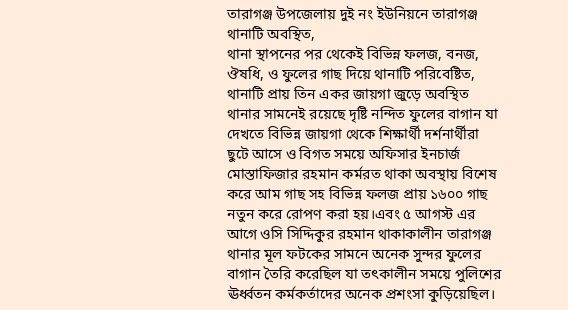তারাগঞ্জ উপজেলায় দুই নং ইউনিয়নে তারাগঞ্জ থানাটি অবস্থিত,
থানা স্থাপনের পর থেকেই বিভিন্ন ফলজ, বনজ, ঔষধি, ও ফুলের গাছ দিয়ে থানাটি পরিবেষ্টিত, থানাটি প্রায় তিন একর জায়গা জুড়ে অবস্থিত
থানার সামনেই রয়েছে দৃষ্টি নন্দিত ফুলের বাগান যা দেখতে বিভিন্ন জায়গা থেকে শিক্ষার্থী দর্শনার্থীরা ছুটে আসে ও বিগত সময়ে অফিসার ইনচার্জ মোস্তাফিজার রহমান কর্মরত থাকা অবস্থায় বিশেষ করে আম গাছ সহ বিভিন্ন ফলজ প্রায় ১৬০০ গাছ নতুন করে রোপণ করা হয়।এবং ৫ আগস্ট এর আগে ওসি সিদ্দিকুর রহমান থাকাকালীন তারাগঞ্জ থানার মূল ফটকের সামনে অনেক সুন্দর ফুলের বাগান তৈরি করেছিল যা তৎকালীন সময়ে পুলিশের ঊর্ধ্বতন কর্মকর্তাদের অনেক প্রশংসা কুড়িয়েছিল।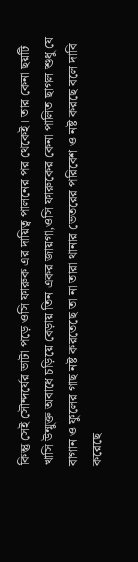কিন্তু সেই সৌন্দর্যের ভাটা পড়ে ওসি ফারুক এর দায়িত্ব পালনের পর থেকেই। তার কেনা ছয়টি খাসি উন্মুক্ত অবাধে চড়িয়ে বেড়ায় তিন একর জায়গা,ওসি ফারুকের কেনা পালিত ছাগল শুধু যে বাগান ও ফুলের গাছ নষ্ট করতেছে তা না তারা থানার ভেতরের পরিবেশ ও নষ্ট করছে বলে দাবি করেছে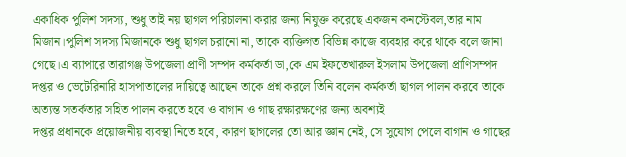একাধিক পুলিশ সদস্য, শুধু তাই নয় ছাগল পরিচালনা করার জন্য নিযুক্ত করেছে একজন কনস্টেবল,তার নাম মিজান।পুলিশ সদস্য মিজানকে শুধু ছাগল চরানো না, তাকে ব্যক্তিগত বিভিন্ন কাজে ব্যবহার করে থাকে বলে জানা গেছে।এ ব্যাপারে তারাগঞ্জ উপজেলা প্রাণী সম্পদ কর্মকর্তা ডা,কে এম ইফতেখারুল ইসলাম উপজেলা প্রাণিসম্পদ দপ্তর ও ভেটেরিনারি হাসপাতালের দায়িত্বে আছেন তাকে প্রশ্ন করলে তিনি বলেন কর্মকর্তা ছাগল পালন করবে তাকে অত্যন্ত সতর্কতার সহিত পালন করতে হবে ও বাগান ও গাছ রক্ষারক্ষণের জন্য অবশ্যই
দপ্তর প্রধানকে প্রয়োজনীয় ব্যবস্থা নিতে হবে, কারণ ছাগলের তো আর জ্ঞান নেই, সে সুযোগ পেলে বাগান ও গাছের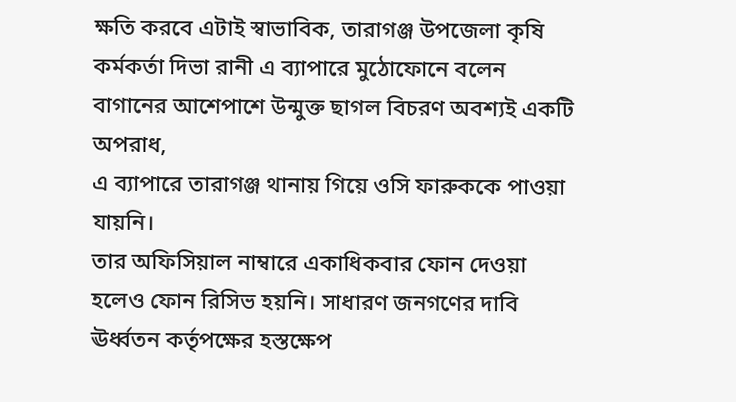ক্ষতি করবে এটাই স্বাভাবিক, তারাগঞ্জ উপজেলা কৃষি কর্মকর্তা দিভা রানী এ ব্যাপারে মুঠোফোনে বলেন বাগানের আশেপাশে উন্মুক্ত ছাগল বিচরণ অবশ্যই একটি অপরাধ,
এ ব্যাপারে তারাগঞ্জ থানায় গিয়ে ওসি ফারুককে পাওয়া যায়নি।
তার অফিসিয়াল নাম্বারে একাধিকবার ফোন দেওয়া হলেও ফোন রিসিভ হয়নি। সাধারণ জনগণের দাবি ঊর্ধ্বতন কর্তৃপক্ষের হস্তক্ষেপ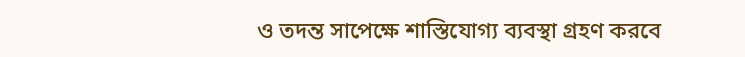ও তদন্ত সাপেক্ষে শাস্তিযোগ্য ব্যবস্থা গ্রহণ করবে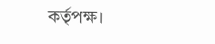কর্তৃপক্ষ।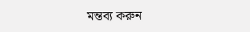মন্তব্য করুন